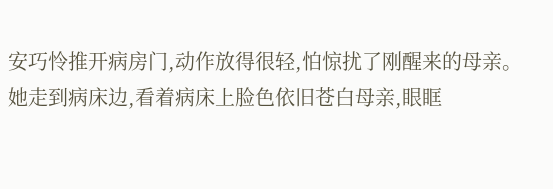安巧怜推开病房门,动作放得很轻,怕惊扰了刚醒来的母亲。
她走到病床边,看着病床上脸色依旧苍白母亲,眼眶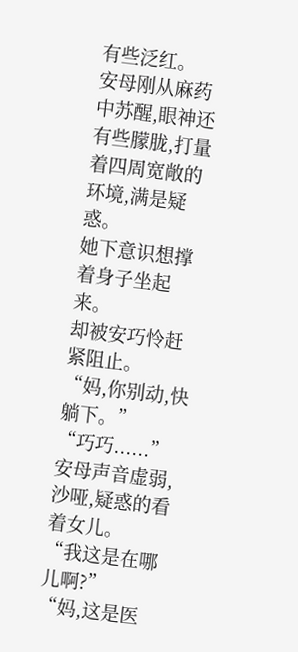有些泛红。
安母刚从麻药中苏醒,眼神还有些朦胧,打量着四周宽敞的环境,满是疑惑。
她下意识想撑着身子坐起来。
却被安巧怜赶紧阻止。
“妈,你别动,快躺下。”
“巧巧......”
安母声音虚弱,沙哑,疑惑的看着女儿。
“我这是在哪儿啊?”
“妈,这是医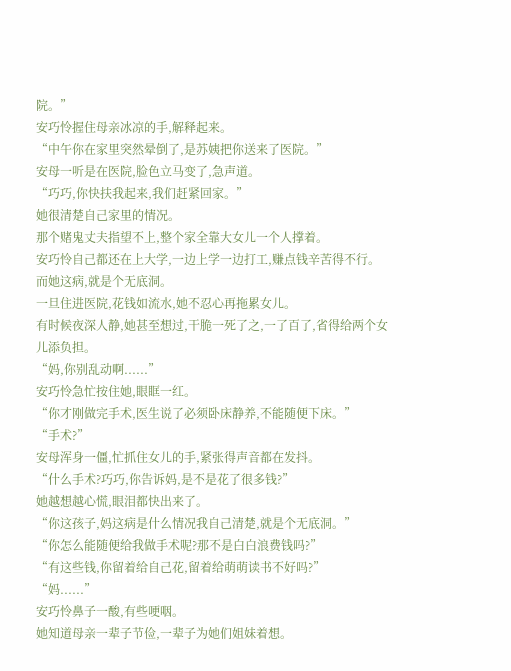院。”
安巧怜握住母亲冰凉的手,解释起来。
“中午你在家里突然晕倒了,是苏姨把你送来了医院。”
安母一听是在医院,脸色立马变了,急声道。
“巧巧,你快扶我起来,我们赶紧回家。”
她很清楚自己家里的情况。
那个赌鬼丈夫指望不上,整个家全靠大女儿一个人撑着。
安巧怜自己都还在上大学,一边上学一边打工,赚点钱辛苦得不行。
而她这病,就是个无底洞。
一旦住进医院,花钱如流水,她不忍心再拖累女儿。
有时候夜深人静,她甚至想过,干脆一死了之,一了百了,省得给两个女儿添负担。
“妈,你别乱动啊......”
安巧怜急忙按住她,眼眶一红。
“你才刚做完手术,医生说了必须卧床静养,不能随便下床。”
“手术?”
安母浑身一僵,忙抓住女儿的手,紧张得声音都在发抖。
“什么手术?巧巧,你告诉妈,是不是花了很多钱?”
她越想越心慌,眼泪都快出来了。
“你这孩子,妈这病是什么情况我自己清楚,就是个无底洞。”
“你怎么能随便给我做手术呢?那不是白白浪费钱吗?”
“有这些钱,你留着给自己花,留着给萌萌读书不好吗?”
“妈......”
安巧怜鼻子一酸,有些哽咽。
她知道母亲一辈子节俭,一辈子为她们姐妹着想。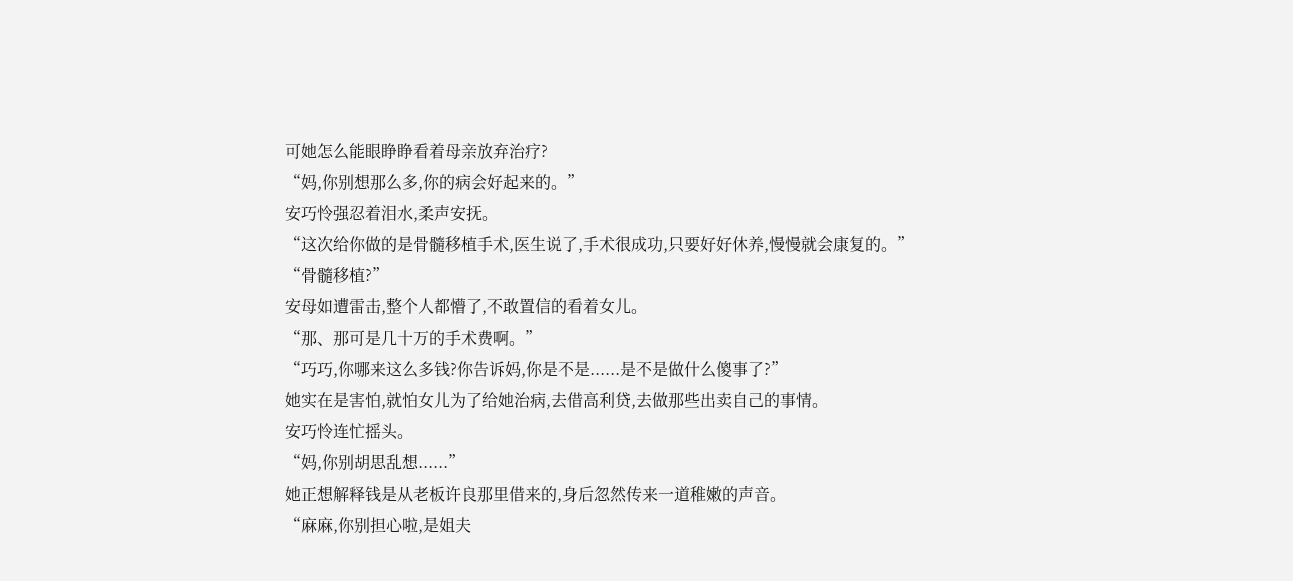可她怎么能眼睁睁看着母亲放弃治疗?
“妈,你别想那么多,你的病会好起来的。”
安巧怜强忍着泪水,柔声安抚。
“这次给你做的是骨髓移植手术,医生说了,手术很成功,只要好好休养,慢慢就会康复的。”
“骨髓移植?”
安母如遭雷击,整个人都懵了,不敢置信的看着女儿。
“那、那可是几十万的手术费啊。”
“巧巧,你哪来这么多钱?你告诉妈,你是不是......是不是做什么傻事了?”
她实在是害怕,就怕女儿为了给她治病,去借高利贷,去做那些出卖自己的事情。
安巧怜连忙摇头。
“妈,你别胡思乱想......”
她正想解释钱是从老板许良那里借来的,身后忽然传来一道稚嫩的声音。
“麻麻,你别担心啦,是姐夫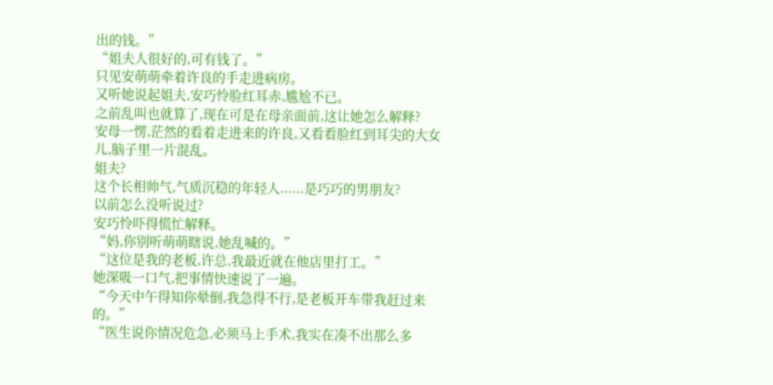出的钱。”
“姐夫人很好的,可有钱了。”
只见安萌萌牵着许良的手走进病房。
又听她说起姐夫,安巧怜脸红耳赤,尴尬不已。
之前乱叫也就算了,现在可是在母亲面前,这让她怎么解释?
安母一愣,茫然的看着走进来的许良,又看看脸红到耳尖的大女儿,脑子里一片混乱。
姐夫?
这个长相帅气,气质沉稳的年轻人......是巧巧的男朋友?
以前怎么没听说过?
安巧怜吓得慌忙解释。
“妈,你别听萌萌瞎说,她乱喊的。”
“这位是我的老板,许总,我最近就在他店里打工。”
她深吸一口气,把事情快速说了一遍。
“今天中午得知你晕倒,我急得不行,是老板开车带我赶过来的。”
“医生说你情况危急,必须马上手术,我实在凑不出那么多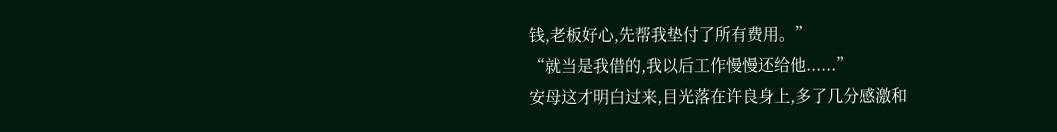钱,老板好心,先帮我垫付了所有费用。”
“就当是我借的,我以后工作慢慢还给他......”
安母这才明白过来,目光落在许良身上,多了几分感激和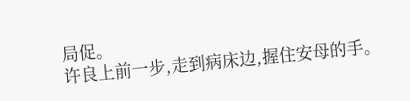局促。
许良上前一步,走到病床边,握住安母的手。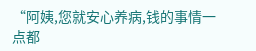“阿姨,您就安心养病,钱的事情一点都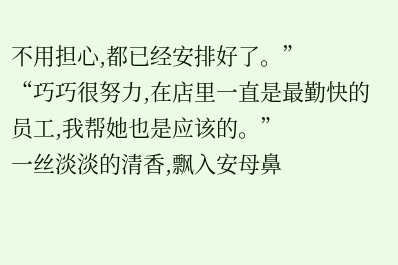不用担心,都已经安排好了。”
“巧巧很努力,在店里一直是最勤快的员工,我帮她也是应该的。”
一丝淡淡的清香,飘入安母鼻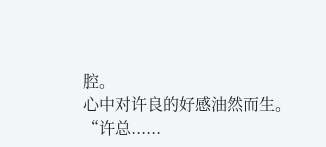腔。
心中对许良的好感油然而生。
“许总......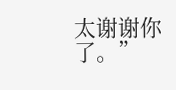太谢谢你了。”